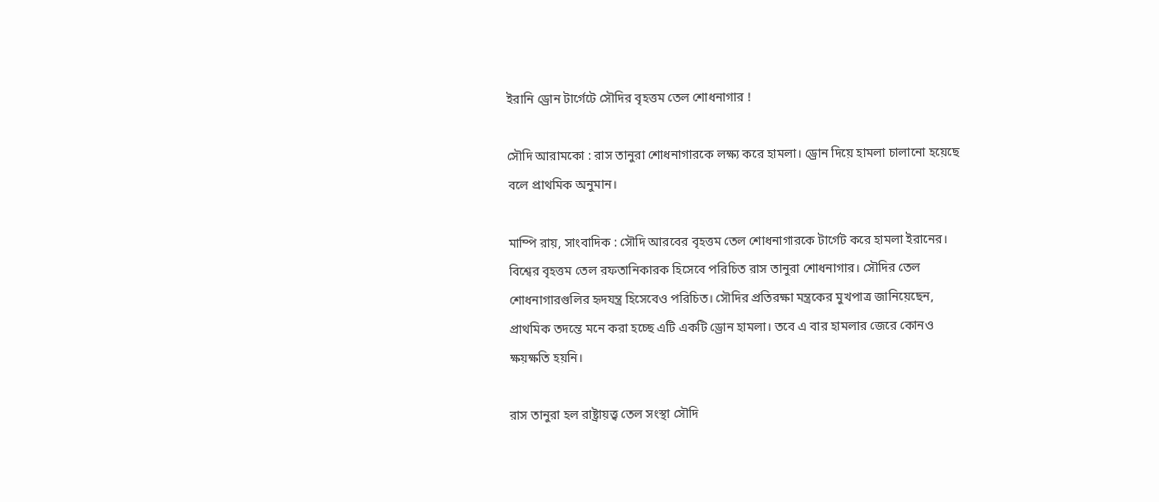ইরানি ড্রোন টার্গেটে সৌদির বৃহত্তম তেল শোধনাগার !

সৌদি আরামকো : রাস তানুরা শোধনাগারকে লক্ষ্য করে হামলা। ড্রোন দিয়ে হামলা চালানো হয়েছে বলে প্রাথমিক অনুমান।

মাম্পি রায়, সাংবাদিক : সৌদি আরবের বৃহত্তম তেল শোধনাগারকে টার্গেট করে হামলা ইরানের। বিশ্বের বৃহত্তম তেল রফতানিকারক হিসেবে পরিচিত রাস তানুরা শোধনাগার। সৌদির তেল শোধনাগারগুলির হৃদযন্ত্র হিসেবেও পরিচিত। সৌদির প্রতিরক্ষা মন্ত্রকের মুখপাত্র জানিয়েছেন, প্রাথমিক তদন্তে মনে করা হচ্ছে এটি একটি ড্রোন হামলা। তবে এ বার হামলার জেরে কোনও ক্ষয়ক্ষতি হয়নি।

রাস তানুরা হল রাষ্ট্রায়ত্ত্ব তেল সংস্থা সৌদি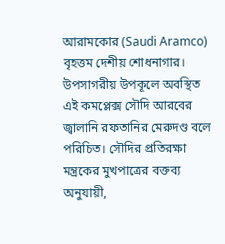আরামকোর (Saudi Aramco) বৃহত্তম দেশীয় শোধনাগার। উপসাগরীয় উপকূলে অবস্থিত এই কমপ্লেক্স সৌদি আরবের জ্বালানি রফতানির মেরুদণ্ড বলে পরিচিত। সৌদির প্রতিরক্ষা মন্ত্রকের মুখপাত্রের বক্তব্য অনুযায়ী,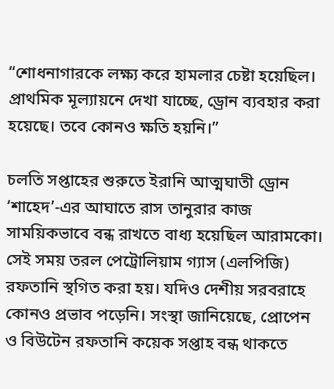“শোধনাগারকে লক্ষ্য করে হামলার চেষ্টা হয়েছিল। প্রাথমিক মূল্যায়নে দেখা যাচ্ছে, ড্রোন ব্যবহার করা হয়েছে। তবে কোনও ক্ষতি হয়নি।”

চলতি সপ্তাহের শুরুতে ইরানি আত্মঘাতী ড্রোন ‘শাহেদ’-এর আঘাতে রাস তানুরার কাজ সাময়িকভাবে বন্ধ রাখতে বাধ্য হয়েছিল আরামকো। সেই সময় তরল পেট্রোলিয়াম গ্যাস (এলপিজি) রফতানি স্থগিত করা হয়। যদিও দেশীয় সরবরাহে কোনও প্রভাব পড়েনি। সংস্থা জানিয়েছে, প্রোপেন ও বিউটেন রফতানি কয়েক সপ্তাহ বন্ধ থাকতে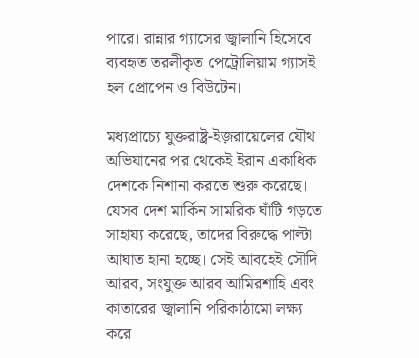পারে। রান্নার গ্যাসের জ্বালানি হিসেবে ব্যবহৃত তরলীকৃত পেট্রোলিয়াম গ্যাসই হল প্রোপেন ও বিউটেন।

মধ্যপ্রাচ্যে যুক্তরাষ্ট্র-ইজ়রায়েলের যৌথ অভিযানের পর থেকেই ইরান একাধিক দেশকে নিশানা করতে শুরু করেছে। যেসব দেশ মার্কিন সামরিক ঘাঁটি গড়তে সাহায্য করেছে, তাদের বিরুদ্ধে পাল্টা আঘাত হানা হচ্ছে। সেই আবহেই সৌদি আরব, সংযুক্ত আরব আমিরশাহি এবং কাতারের জ্বালানি পরিকাঠামো লক্ষ্য করে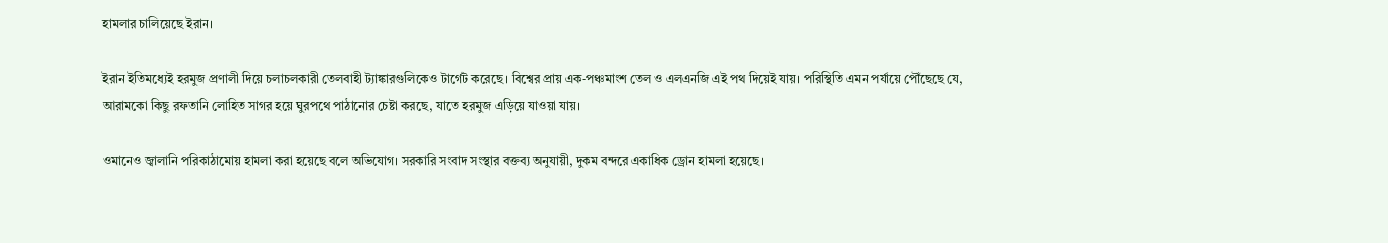হামলার চালিয়েছে ইরান।

ইরান ইতিমধ্যেই হরমুজ প্রণালী দিয়ে চলাচলকারী তেলবাহী ট্যাঙ্কারগুলিকেও টার্গেট করেছে। বিশ্বের প্রায় এক-পঞ্চমাংশ তেল ও এলএনজি এই পথ দিয়েই যায়। পরিস্থিতি এমন পর্যায়ে পৌঁছেছে যে, আরামকো কিছু রফতানি লোহিত সাগর হয়ে ঘুরপথে পাঠানোর চেষ্টা করছে, যাতে হরমুজ এড়িয়ে যাওয়া যায়।

ওমানেও জ্বালানি পরিকাঠামোয় হামলা করা হয়েছে বলে অভিযোগ। সরকারি সংবাদ সংস্থার বক্তব্য অনুযায়ী, দুকম বন্দরে একাধিক ড্রোন হামলা হয়েছে।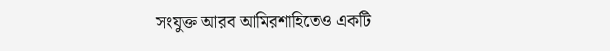সংযুক্ত আরব আমিরশাহিতেও একটি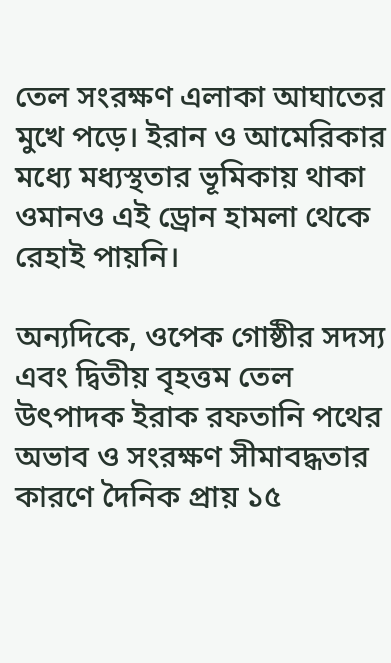তেল সংরক্ষণ এলাকা আঘাতের মুখে পড়ে। ইরান ও আমেরিকার মধ্যে মধ্যস্থতার ভূমিকায় থাকা ওমানও এই ড্রোন হামলা থেকে রেহাই পায়নি।

অন্যদিকে, ওপেক গোষ্ঠীর সদস্য এবং দ্বিতীয় বৃহত্তম তেল উৎপাদক ইরাক রফতানি পথের অভাব ও সংরক্ষণ সীমাবদ্ধতার কারণে দৈনিক প্রায় ১৫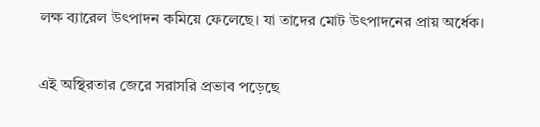লক্ষ ব্যারেল উৎপাদন কমিয়ে ফেলেছে। যা তাদের মোট উৎপাদনের প্রায় অর্ধেক।

এই অস্থিরতার জেরে সরাসরি প্রভাব পড়েছে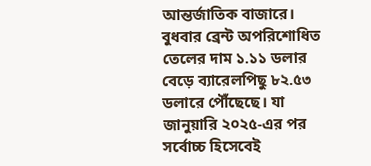আন্তর্জাতিক বাজারে। বুধবার ব্রেন্ট অপরিশোধিত তেলের দাম ১.১১ ডলার বেড়ে ব্যারেলপিছু ৮২.৫৩ ডলারে পৌঁছেছে। যা জানুয়ারি ২০২৫-এর পর সর্বোচ্চ হিসেবেই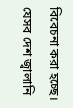বিবেচনা করা হচ্ছে। যেসব দেশ জ্বালানি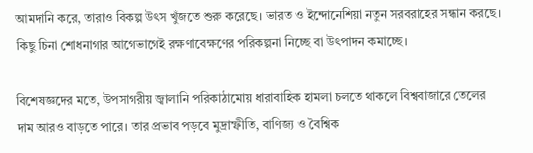আমদানি করে, তারাও বিকল্প উৎস খুঁজতে শুরু করেছে। ভারত ও ইন্দোনেশিয়া নতুন সরবরাহের সন্ধান করছে। কিছু চিনা শোধনাগার আগেভাগেই রক্ষণাবেক্ষণের পরিকল্পনা নিচ্ছে বা উৎপাদন কমাচ্ছে।

বিশেষজ্ঞদের মতে, উপসাগরীয় জ্বালানি পরিকাঠামোয় ধারাবাহিক হামলা চলতে থাকলে বিশ্ববাজারে তেলের দাম আরও বাড়তে পারে। তার প্রভাব পড়বে মুদ্রাস্ফীতি, বাণিজ্য ও বৈশ্বিক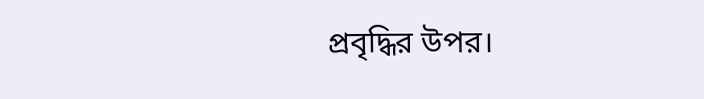প্রবৃদ্ধির উপর।